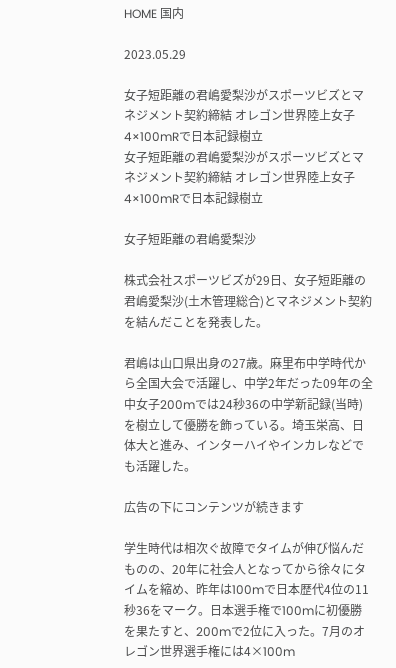HOME 国内

2023.05.29

女子短距離の君嶋愛梨沙がスポーツビズとマネジメント契約締結 オレゴン世界陸上女子4×100mRで日本記録樹立
女子短距離の君嶋愛梨沙がスポーツビズとマネジメント契約締結 オレゴン世界陸上女子4×100mRで日本記録樹立

女子短距離の君嶋愛梨沙

株式会社スポーツビズが29日、女子短距離の君嶋愛梨沙(土木管理総合)とマネジメント契約を結んだことを発表した。

君嶋は山口県出身の27歳。麻里布中学時代から全国大会で活躍し、中学2年だった09年の全中女子200mでは24秒36の中学新記録(当時)を樹立して優勝を飾っている。埼玉栄高、日体大と進み、インターハイやインカレなどでも活躍した。

広告の下にコンテンツが続きます

学生時代は相次ぐ故障でタイムが伸び悩んだものの、20年に社会人となってから徐々にタイムを縮め、昨年は100mで日本歴代4位の11秒36をマーク。日本選手権で100mに初優勝を果たすと、200mで2位に入った。7月のオレゴン世界選手権には4×100m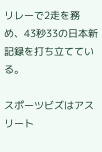リレーで2走を務め、43秒33の日本新記録を打ち立てている。

スポーツビズはアスリート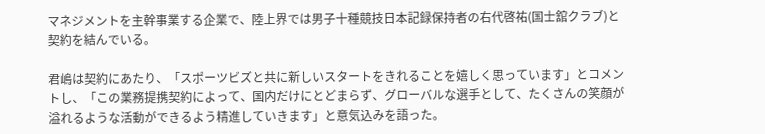マネジメントを主幹事業する企業で、陸上界では男子十種競技日本記録保持者の右代啓祐(国士舘クラブ)と契約を結んでいる。

君嶋は契約にあたり、「スポーツビズと共に新しいスタートをきれることを嬉しく思っています」とコメントし、「この業務提携契約によって、国内だけにとどまらず、グローバルな選手として、たくさんの笑顔が溢れるような活動ができるよう精進していきます」と意気込みを語った。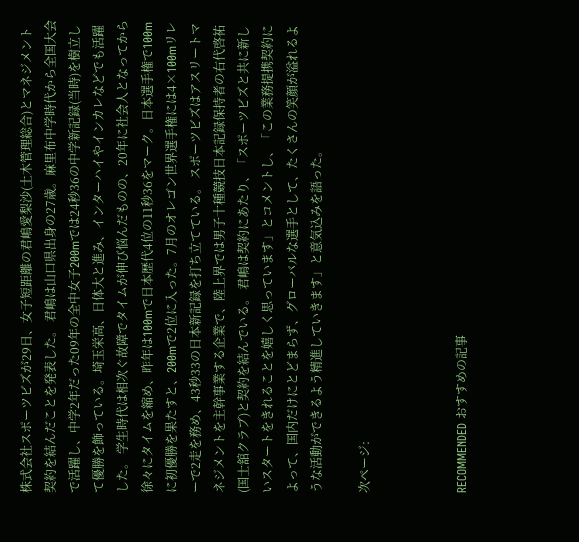株式会社スポーツビズが29日、女子短距離の君嶋愛梨沙(土木管理総合)とマネジメント契約を結んだことを発表した。 君嶋は山口県出身の27歳。麻里布中学時代から全国大会で活躍し、中学2年だった09年の全中女子200mでは24秒36の中学新記録(当時)を樹立して優勝を飾っている。埼玉栄高、日体大と進み、インターハイやインカレなどでも活躍した。 学生時代は相次ぐ故障でタイムが伸び悩んだものの、20年に社会人となってから徐々にタイムを縮め、昨年は100mで日本歴代4位の11秒36をマーク。日本選手権で100mに初優勝を果たすと、200mで2位に入った。7月のオレゴン世界選手権には4×100mリレーで2走を務め、43秒33の日本新記録を打ち立てている。 スポーツビズはアスリートマネジメントを主幹事業する企業で、陸上界では男子十種競技日本記録保持者の右代啓祐(国士舘クラブ)と契約を結んでいる。 君嶋は契約にあたり、「スポーツビズと共に新しいスタートをきれることを嬉しく思っています」とコメントし、「この業務提携契約によって、国内だけにとどまらず、グローバルな選手として、たくさんの笑顔が溢れるような活動ができるよう精進していきます」と意気込みを語った。

次ページ:



RECOMMENDED おすすめの記事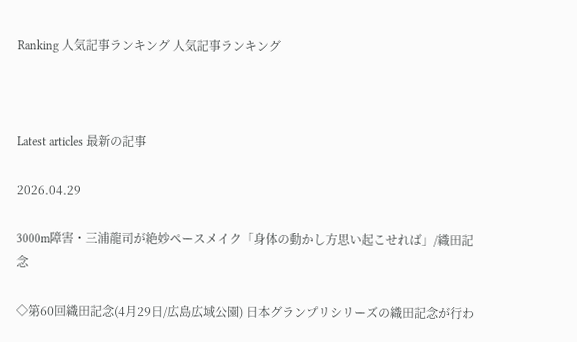Ranking 人気記事ランキング 人気記事ランキング



Latest articles 最新の記事

2026.04.29

3000m障害・三浦龍司が絶妙ペースメイク「身体の動かし方思い起こせれば」/織田記念

◇第60回織田記念(4月29日/広島広域公園) 日本グランプリシリーズの織田記念が行わ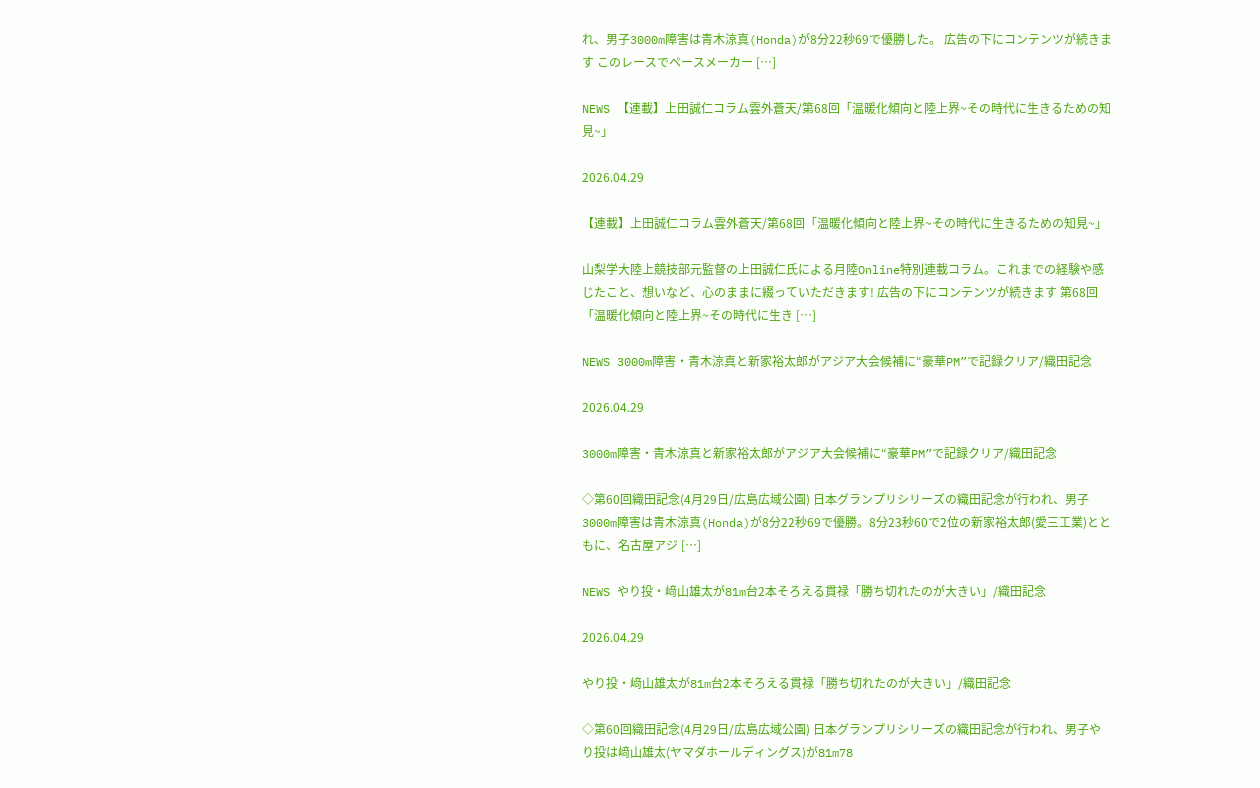れ、男子3000m障害は青木涼真(Honda)が8分22秒69で優勝した。 広告の下にコンテンツが続きます このレースでペースメーカー […]

NEWS 【連載】上田誠仁コラム雲外蒼天/第68回「温暖化傾向と陸上界~その時代に生きるための知見~」

2026.04.29

【連載】上田誠仁コラム雲外蒼天/第68回「温暖化傾向と陸上界~その時代に生きるための知見~」

山梨学大陸上競技部元監督の上田誠仁氏による月陸Online特別連載コラム。これまでの経験や感じたこと、想いなど、心のままに綴っていただきます! 広告の下にコンテンツが続きます 第68回「温暖化傾向と陸上界~その時代に生き […]

NEWS 3000m障害・青木涼真と新家裕太郎がアジア大会候補に“豪華PM”で記録クリア/織田記念

2026.04.29

3000m障害・青木涼真と新家裕太郎がアジア大会候補に“豪華PM”で記録クリア/織田記念

◇第60回織田記念(4月29日/広島広域公園) 日本グランプリシリーズの織田記念が行われ、男子3000m障害は青木涼真(Honda)が8分22秒69で優勝。8分23秒60で2位の新家裕太郎(愛三工業)とともに、名古屋アジ […]

NEWS やり投・﨑山雄太が81m台2本そろえる貫禄「勝ち切れたのが大きい」/織田記念

2026.04.29

やり投・﨑山雄太が81m台2本そろえる貫禄「勝ち切れたのが大きい」/織田記念

◇第60回織田記念(4月29日/広島広域公園) 日本グランプリシリーズの織田記念が行われ、男子やり投は﨑山雄太(ヤマダホールディングス)が81m78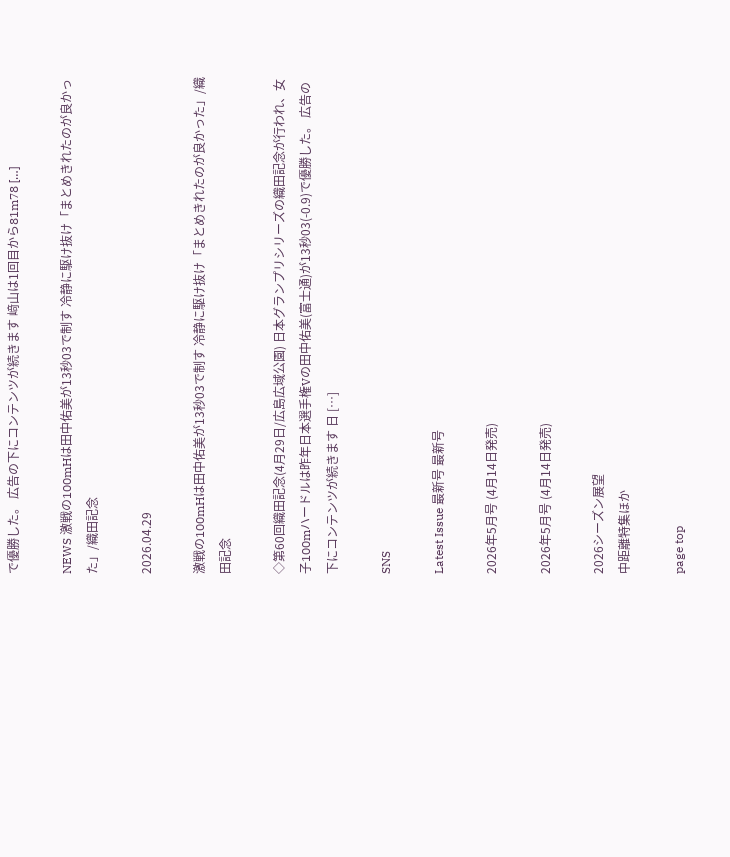で優勝した。 広告の下にコンテンツが続きます 﨑山は1回目から81m78 […]

NEWS 激戦の100mHは田中佑美が13秒03で制す 冷静に駆け抜け「まとめきれたのが良かった」/織田記念

2026.04.29

激戦の100mHは田中佑美が13秒03で制す 冷静に駆け抜け「まとめきれたのが良かった」/織田記念

◇第60回織田記念(4月29日/広島広域公園) 日本グランプリシリーズの織田記念が行われ、女子100mハードルは昨年日本選手権Vの田中佑美(富士通)が13秒03(-0.9)で優勝した。 広告の下にコンテンツが続きます 日 […]

SNS

Latest Issue 最新号 最新号

2026年5月号 (4月14日発売)

2026年5月号 (4月14日発売)

2026シーズン展望
中距離特集ほか

page top